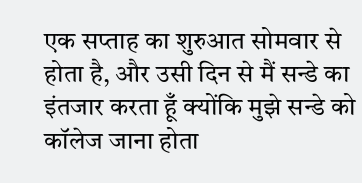एक सप्ताह का शुरुआत सोमवार से होता है, और उसी दिन से मैं सन्डे का इंतजार करता हूँ क्योंकि मुझे सन्डे को कॉलेज जाना होता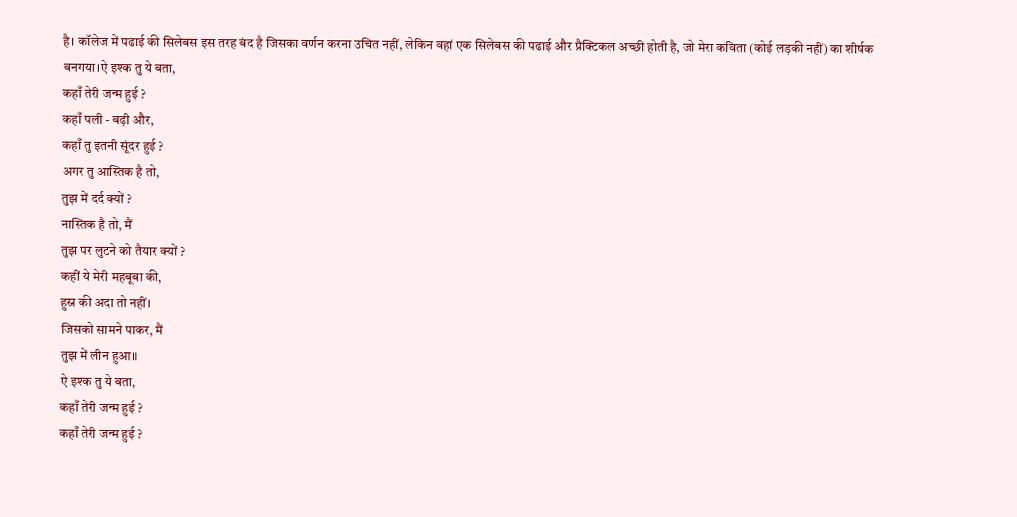है। कॉलेज में पढाई की सिलेबस इस तरह बंद है जिसका वर्णन करना उचित नहीं, लेकिन वहां एक सिलेबस की पढाई और प्रैक्टिकल अच्छी होती है, जो मेरा कविता (कोई लड़की नहीं) का शीर्षक बनगया।ऐ इश्क तु ये बता,
कहाँ तेरी जन्म हुई ?
कहाँ पली - बढ़ी और,
कहाँ तु इतनी सूंदर हुई ?
अगर तु आस्तिक है तो,
तुझ में दर्द क्यों ?
नास्तिक है तो, मैं
तुझ पर लुटने को तैयार क्यों ?
कहीं ये मेरी महबूबा की,
हुस्न की अदा तो नहीं।
जिसको सामने पाकर, मैं
तुझ में लीन हुआ॥
ऐ इश्क तु ये बता,
कहाँ तेरी जन्म हुई ?
कहाँ तेरी जन्म हुई ?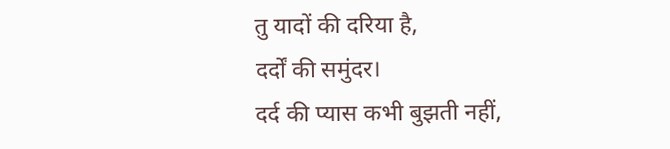तु यादों की दरिया है,
दर्दों की समुंदर।
दर्द की प्यास कभी बुझती नहीं,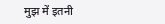मुझ में इतनी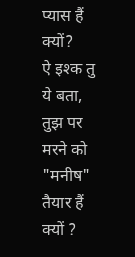प्यास हैं क्यों?
ऐ इश्क तु ये बता,
तुझ पर मरने को "मनीष" तैयार हैं क्यों ?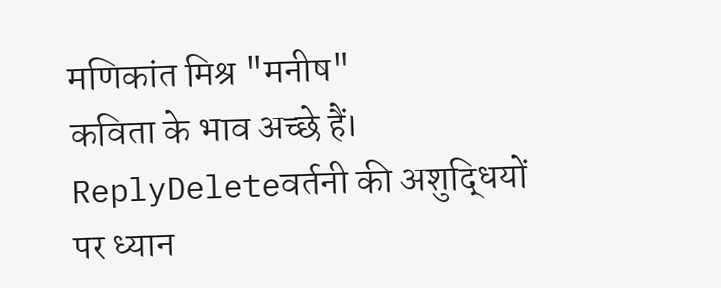मणिकांत मिश्र "मनीष"
कविता के भाव अच्छे हैं।
ReplyDeleteवर्तनी की अशुद्धियों पर ध्यान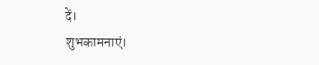दें।
शुभकामनाएं।